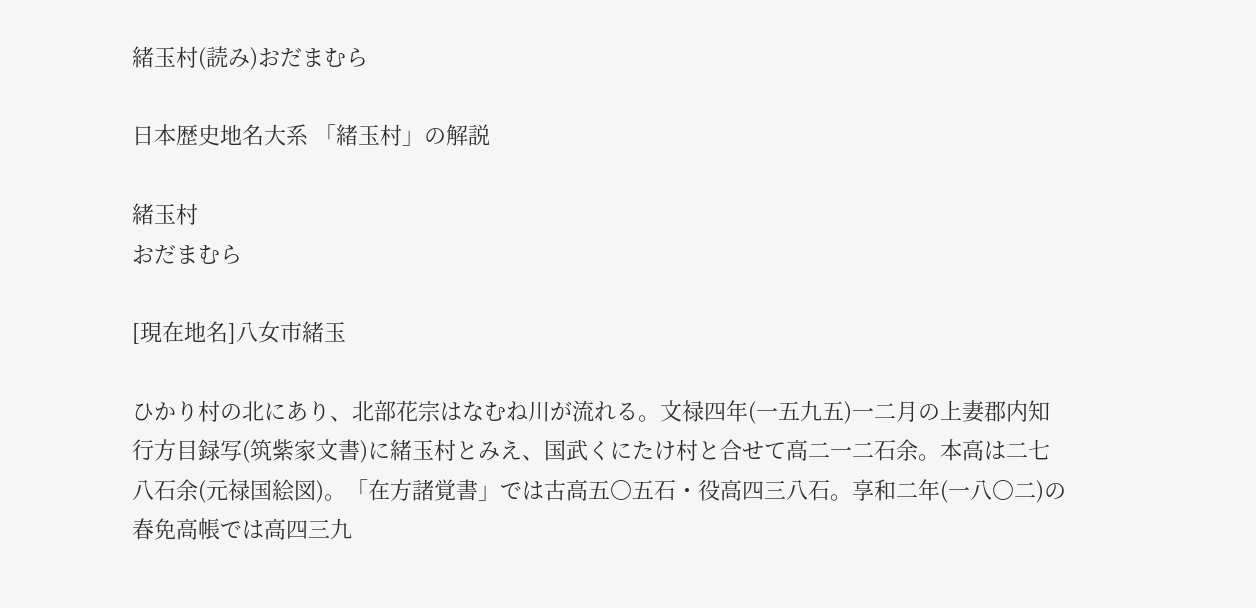緒玉村(読み)おだまむら

日本歴史地名大系 「緒玉村」の解説

緒玉村
おだまむら

[現在地名]八女市緒玉

ひかり村の北にあり、北部花宗はなむね川が流れる。文禄四年(一五九五)一二月の上妻郡内知行方目録写(筑紫家文書)に緒玉村とみえ、国武くにたけ村と合せて高二一二石余。本高は二七八石余(元禄国絵図)。「在方諸覚書」では古高五〇五石・役高四三八石。享和二年(一八〇二)の春免高帳では高四三九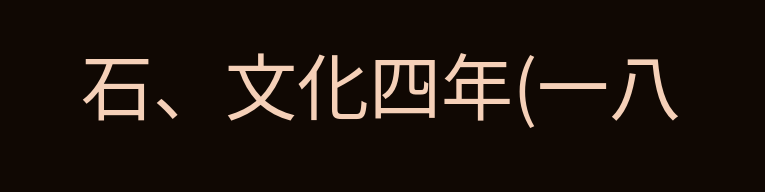石、文化四年(一八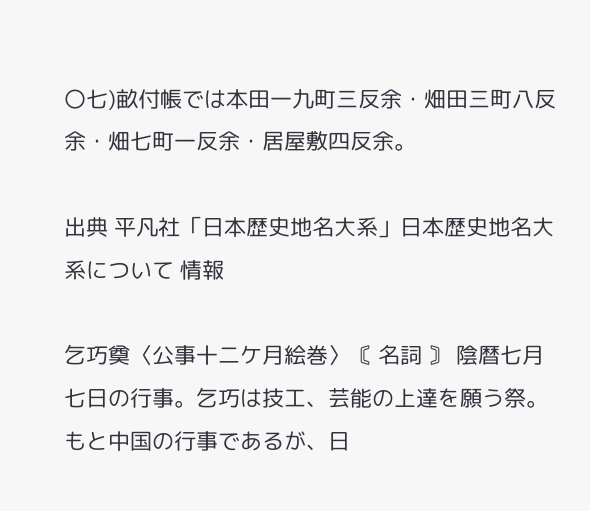〇七)畝付帳では本田一九町三反余・畑田三町八反余・畑七町一反余・居屋敷四反余。

出典 平凡社「日本歴史地名大系」日本歴史地名大系について 情報

乞巧奠〈公事十二ケ月絵巻〉〘 名詞 〙 陰暦七月七日の行事。乞巧は技工、芸能の上達を願う祭。もと中国の行事であるが、日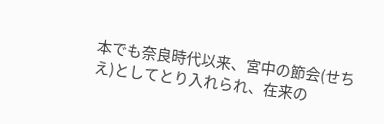本でも奈良時代以来、宮中の節会(せちえ)としてとり入れられ、在来の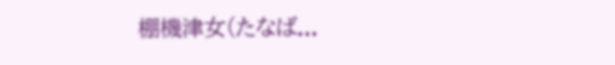棚機津女(たなば...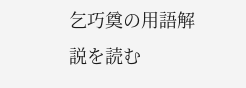乞巧奠の用語解説を読む